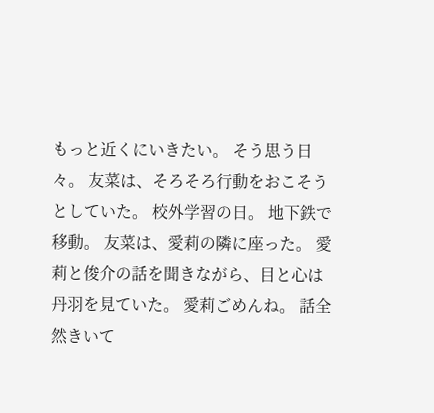もっと近くにいきたい。 そう思う日々。 友菜は、そろそろ行動をおこそうとしていた。 校外学習の日。 地下鉄で移動。 友菜は、愛莉の隣に座った。 愛莉と俊介の話を聞きながら、目と心は丹羽を見ていた。 愛莉ごめんね。 話全然きいて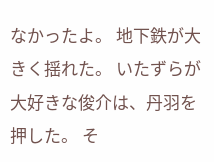なかったよ。 地下鉄が大きく揺れた。 いたずらが大好きな俊介は、丹羽を押した。 そ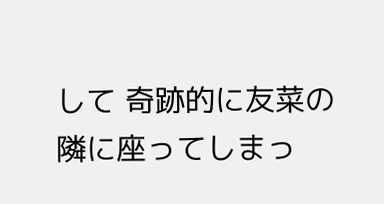して 奇跡的に友菜の隣に座ってしまっ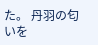た。 丹羽の匂いを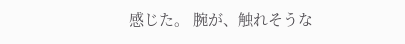感じた。 腕が、触れそうな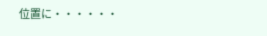位置に・・・・・・